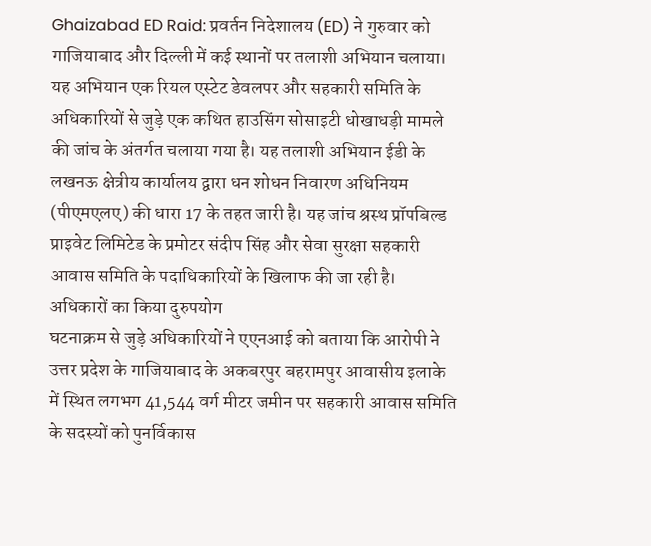Ghaizabad ED Raid: प्रवर्तन निदेशालय (ED) ने गुरुवार को गाजियाबाद और दिल्ली में कई स्थानों पर तलाशी अभियान चलाया। यह अभियान एक रियल एस्टेट डेवलपर और सहकारी समिति के अधिकारियों से जुड़े एक कथित हाउसिंग सोसाइटी धोखाधड़ी मामले की जांच के अंतर्गत चलाया गया है। यह तलाशी अभियान ईडी के लखनऊ क्षेत्रीय कार्यालय द्वारा धन शोधन निवारण अधिनियम (पीएमएलए) की धारा 17 के तहत जारी है। यह जांच श्रस्थ प्रॉपबिल्ड प्राइवेट लिमिटेड के प्रमोटर संदीप सिंह और सेवा सुरक्षा सहकारी आवास समिति के पदाधिकारियों के खिलाफ की जा रही है।
अधिकारों का किया दुरुपयोग
घटनाक्रम से जुड़े अधिकारियों ने एएनआई को बताया कि आरोपी ने उत्तर प्रदेश के गाजियाबाद के अकबरपुर बहरामपुर आवासीय इलाके में स्थित लगभग 41,544 वर्ग मीटर जमीन पर सहकारी आवास समिति के सदस्यों को पुनर्विकास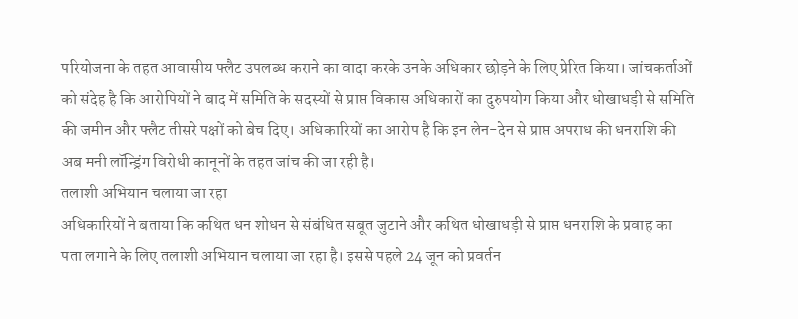परियोजना के तहत आवासीय फ्लैट उपलब्ध कराने का वादा करके उनके अधिकार छोड़ने के लिए प्रेरित किया। जांचकर्ताओं को संदेह है कि आरोपियों ने बाद में समिति के सदस्यों से प्राप्त विकास अधिकारों का दुरुपयोग किया और धोखाधड़ी से समिति की जमीन और फ्लैट तीसरे पक्षों को बेच दिए। अधिकारियों का आरोप है कि इन लेन-देन से प्राप्त अपराध की धनराशि की अब मनी लॉन्ड्रिंग विरोधी कानूनों के तहत जांच की जा रही है।
तलाशी अभियान चलाया जा रहा
अधिकारियों ने बताया कि कथित धन शोधन से संबंधित सबूत जुटाने और कथित धोखाधड़ी से प्राप्त धनराशि के प्रवाह का पता लगाने के लिए तलाशी अभियान चलाया जा रहा है। इससे पहले 24 जून को प्रवर्तन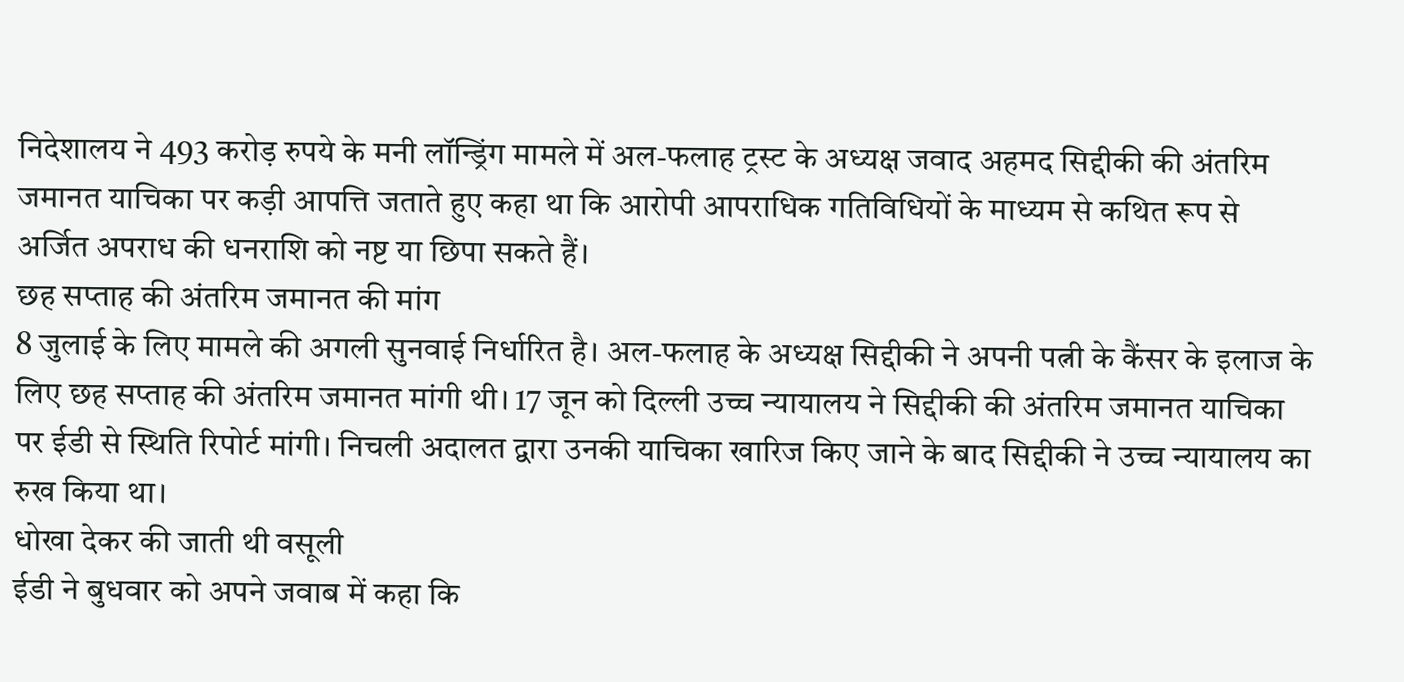निदेशालय ने 493 करोड़ रुपये के मनी लॉन्ड्रिंग मामले में अल-फलाह ट्रस्ट के अध्यक्ष जवाद अहमद सिद्दीकी की अंतरिम जमानत याचिका पर कड़ी आपत्ति जताते हुए कहा था कि आरोपी आपराधिक गतिविधियों के माध्यम से कथित रूप से अर्जित अपराध की धनराशि को नष्ट या छिपा सकते हैं।
छह सप्ताह की अंतरिम जमानत की मांग
8 जुलाई के लिए मामले की अगली सुनवाई निर्धारित है। अल-फलाह के अध्यक्ष सिद्दीकी ने अपनी पत्नी के कैंसर के इलाज के लिए छह सप्ताह की अंतरिम जमानत मांगी थी। 17 जून को दिल्ली उच्च न्यायालय ने सिद्दीकी की अंतरिम जमानत याचिका पर ईडी से स्थिति रिपोर्ट मांगी। निचली अदालत द्वारा उनकी याचिका खारिज किए जाने के बाद सिद्दीकी ने उच्च न्यायालय का रुख किया था।
धोखा देकर की जाती थी वसूली
ईडी ने बुधवार को अपने जवाब में कहा कि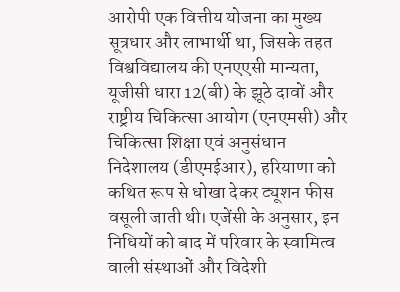आरोपी एक वित्तीय योजना का मुख्य सूत्रधार और लाभार्थी था, जिसके तहत विश्वविद्यालय की एनएएसी मान्यता, यूजीसी धारा 12(बी) के झूठे दावों और राष्ट्रीय चिकित्सा आयोग (एनएमसी) और चिकित्सा शिक्षा एवं अनुसंधान निदेशालय (डीएमईआर), हरियाणा को कथित रूप से धोखा देकर ट्यूशन फीस वसूली जाती थी। एजेंसी के अनुसार, इन निधियों को बाद में परिवार के स्वामित्व वाली संस्थाओं और विदेशी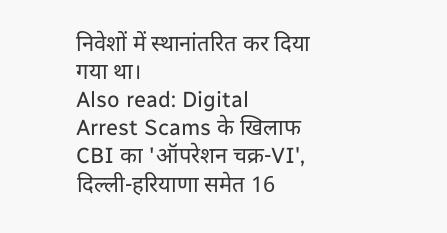निवेशों में स्थानांतरित कर दिया गया था।
Also read: Digital Arrest Scams के खिलाफ CBI का 'ऑपरेशन चक्र-VI', दिल्ली-हरियाणा समेत 16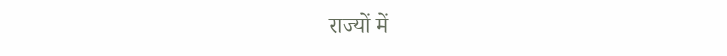राज्यों में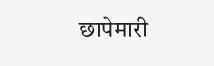छापेमारी